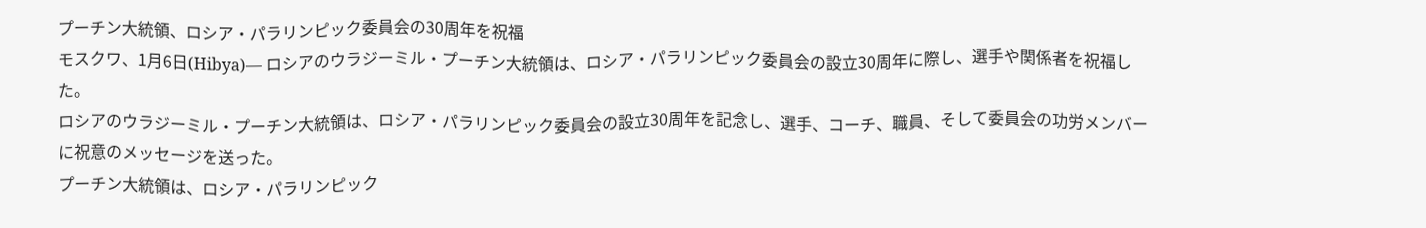プーチン大統領、ロシア・パラリンピック委員会の30周年を祝福
モスクワ、1月6日(Hibya)— ロシアのウラジーミル・プーチン大統領は、ロシア・パラリンピック委員会の設立30周年に際し、選手や関係者を祝福した。
ロシアのウラジーミル・プーチン大統領は、ロシア・パラリンピック委員会の設立30周年を記念し、選手、コーチ、職員、そして委員会の功労メンバーに祝意のメッセージを送った。
プーチン大統領は、ロシア・パラリンピック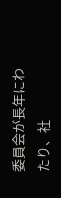委員会が長年にわたり、社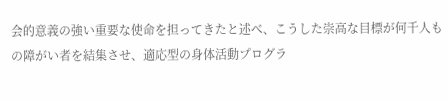会的意義の強い重要な使命を担ってきたと述べ、こうした崇高な目標が何千人もの障がい者を結集させ、適応型の身体活動プログラ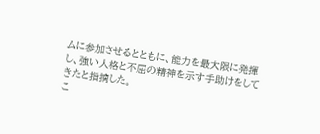ムに参加させるとともに、能力を最大限に発揮し、強い人格と不屈の精神を示す手助けをしてきたと指摘した。
こ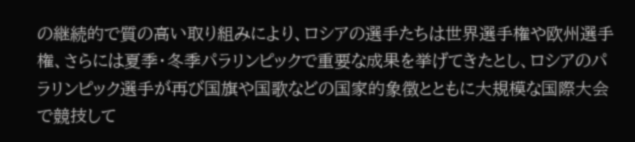の継続的で質の高い取り組みにより、ロシアの選手たちは世界選手権や欧州選手権、さらには夏季・冬季パラリンピックで重要な成果を挙げてきたとし、ロシアのパラリンピック選手が再び国旗や国歌などの国家的象徴とともに大規模な国際大会で競技して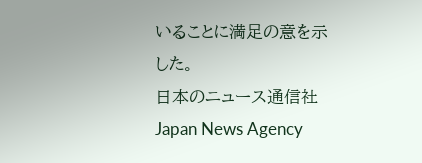いることに満足の意を示した。
日本のニュース通信社 Japan News Agency